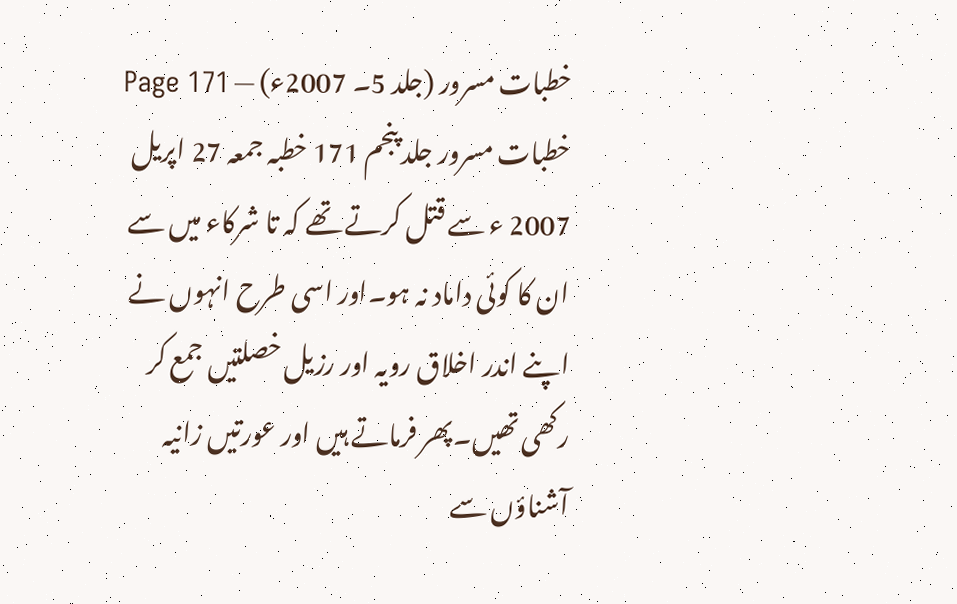خطبات مسرور (جلد 5۔ 2007ء) — Page 171
خطبات مسرور جلد پنجم 171 خطبہ جمعہ 27 اپریل 2007 ء سے قتل کرتے تھے کہ تا شرکاء میں سے ان کا کوئی داماد نہ ہو۔اور اسی طرح انہوں نے اپنے اندر اخلاق رویہ اور رزیل خصلتیں جمع کر رکھی تھیں۔پھر فرماتے ہیں اور عورتیں زانیہ آشناؤں سے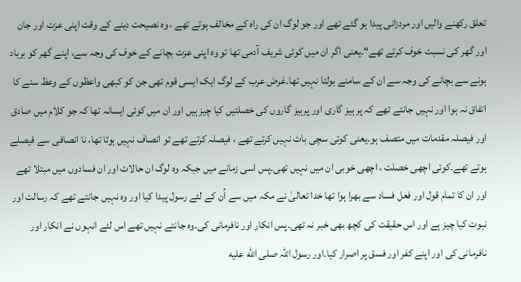تعلق رکھنے والیں اور مردزانی پیدا ہو گئے تھے اور جو لوگ ان کی راہ کے مخالف ہوتے تھے ، وہ نصیحت دینے کے وقت اپنی عزت اور جان اور گھر کی نسبت خوف کرتے تھے“۔یعنی اگر ان میں کوئی شریف آدمی تھا تو وہ اپنی عزت بچانے کے خوف کی وجہ سے، اپنے گھر کو برباد ہونے سے بچانے کی وجہ سے ان کے سامنے بولتا نہیں تھا۔غرض عرب کے لوگ ایک ایسی قوم تھی جن کو کبھی واعظوں کے وعظ سنے کا اتفاق نہ ہوا اور نہیں جانتے تھے کہ پر ہیز گاری اور پرہیز گاروں کی خصلتیں کیا چیز ہیں اور ان میں کوئی ایسانہ تھا کہ جو کلام میں صادق اور فیصلہ مقدمات میں متصف ہو۔یعنی کوئی سچی بات نہیں کرتے تھے ، فیصلہ کرتے تھے تو انصاف نہیں ہوتا تھا، نا انصافی سے فیصلے ہوتے تھے۔کوئی اچھی خصلت ، اچھی خوبی ان میں نہیں تھی۔پس اسی زمانے میں جبکہ وہ لوگ ان حالات اور ان فسادوں میں مبتلا تھے اور ان کا تمام قول اور فعل فساد سے بھرا ہوا تھا خدا تعالیٰ نے مکہ میں سے اُن کے لئے رسول پیدا کیا اور وہ نہیں جانتے تھے کہ رسالت اور نبوت کیا چیز ہے اور اس حقیقت کی کچھ بھی خبر نہ تھی۔پس انکار اور نافرمانی کی۔وہ جانتے نہیں تھے اس لئے انہوں نے انکار اور نافرمانی کی اور اپنے کفر اور فسق پر اصرار کیا۔اور رسول اللہ صلى الله عليه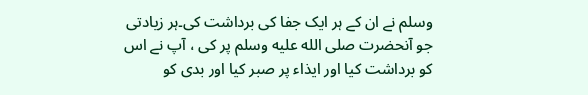وسلم نے ان کے ہر ایک جفا کی برداشت کی۔ہر زیادتی جو آنحضرت صلى الله عليه وسلم پر کی ، آپ نے اس کو برداشت کیا اور ایذاء پر صبر کیا اور بدی کو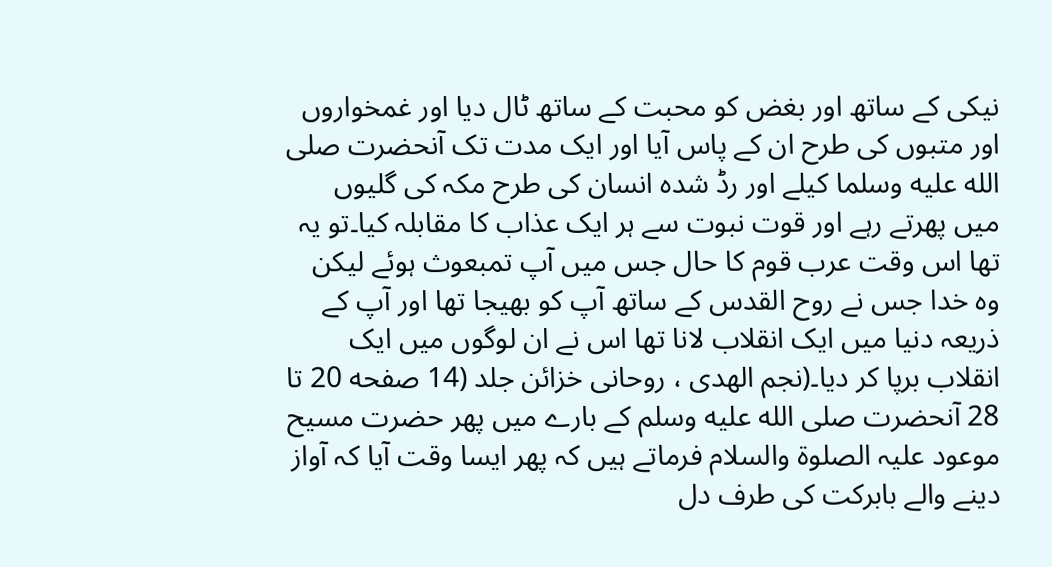نیکی کے ساتھ اور بغض کو محبت کے ساتھ ٹال دیا اور غمخواروں اور متبوں کی طرح ان کے پاس آیا اور ایک مدت تک آنحضرت صلى الله عليه وسلما کیلے اور رڈ شدہ انسان کی طرح مکہ کی گلیوں میں پھرتے رہے اور قوت نبوت سے ہر ایک عذاب کا مقابلہ کیا۔تو یہ تھا اس وقت عرب قوم کا حال جس میں آپ تمبعوث ہوئے لیکن وہ خدا جس نے روح القدس کے ساتھ آپ کو بھیجا تھا اور آپ کے ذریعہ دنیا میں ایک انقلاب لانا تھا اس نے ان لوگوں میں ایک انقلاب برپا کر دیا۔(نجم الهدى ، روحانی خزائن جلد (14 صفحه 20 تا 28 آنحضرت صلى الله عليه وسلم کے بارے میں پھر حضرت مسیح موعود علیہ الصلوۃ والسلام فرماتے ہیں کہ پھر ایسا وقت آیا کہ آواز دینے والے بابرکت کی طرف دل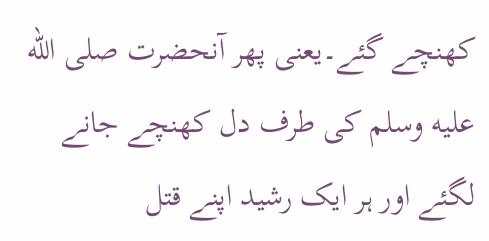کھنچے گئے۔یعنی پھر آنحضرت صلى الله عليه وسلم کی طرف دل کھنچے جانے لگئے اور ہر ایک رشید اپنے قتل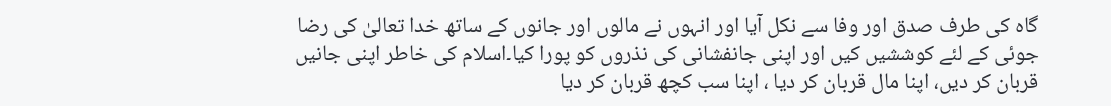گاہ کی طرف صدق اور وفا سے نکل آیا اور انہوں نے مالوں اور جانوں کے ساتھ خدا تعالیٰ کی رضا جوئی کے لئے کوششیں کیں اور اپنی جانفشانی کی نذروں کو پورا کیا۔اسلام کی خاطر اپنی جانیں قربان کر دیں، اپنا مال قربان کر دیا ، اپنا سب کچھ قربان کر دیا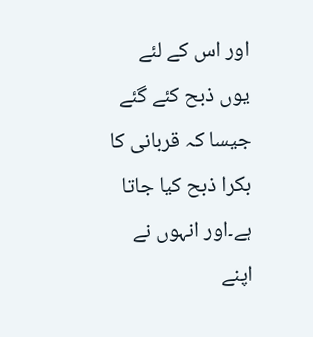اور اس کے لئے یوں ذبح کئے گئے جیسا کہ قربانی کا بکرا ذبح کیا جاتا ہے۔اور انہوں نے اپنے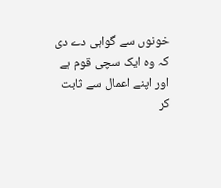خونوں سے گواہی دے دی کہ وہ ایک سچی قوم ہے اور اپنے اعمال سے ثابت کر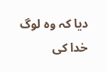دیا کہ وہ لوگ خدا کی